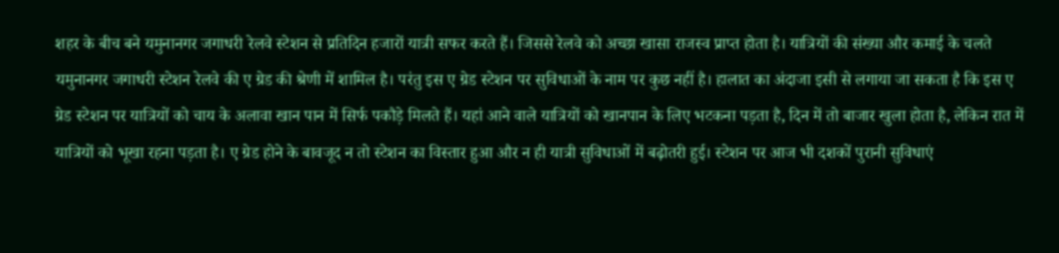शहर के बीच बने यमुनानगर जगाधरी रेलवे स्टेशन से प्रतिदिन हजारों यात्री सफर करते हैं। जिससे रेलवे को अच्छा खासा राजस्व प्राप्त होता है। यात्रियों की संख्या और कमाई के चलते यमुनानगर जगाधरी स्टेशन रेलवे की ए ग्रेड की श्रेणी में शामिल है। परंतु इस ए ग्रेड स्टेशन पर सुविधाओं के नाम पर कुछ नहीं है। हालात का अंदाजा इसी से लगाया जा सकता है कि इस ए ग्रेड स्टेशन पर यात्रियों को चाय के अलावा खान पान में सिर्फ पकौड़े मिलते हैं। यहां आने वाले यात्रियों को खानपान के लिए भटकना पड़ता है, दिन में तो बाजार खुला होता है, लेकिन रात में यात्रियों को भूखा रहना पड़ता है। ए ग्रेड होने के बावजूद न तो स्टेशन का विस्तार हुआ और न ही यात्री सुविधाओं में बढ़ोतरी हुई। स्टेशन पर आज भी दशकों पुरानी सुविधाएं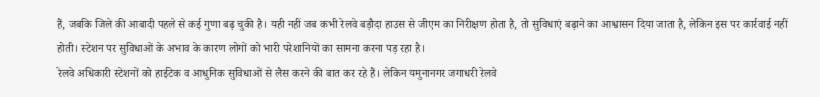हैं, जबकि जिले की आबादी पहले से कई गुणा बढ़ चुकी है। यही नहीं जब कभी रेलवे बड़ौदा हाउस से जीएम का निरीक्षण होता है, तो सुविधाएं बढ़ाने का आश्वासन दिया जाता है, लेकिन इस पर कार्रवाई नहीं होती। स्टेशन पर सुविधाओं के अभाव के कारण लोगों को भारी परेशानियों का सामना करना पड़ रहा है।
रेलवे अधिकारी स्टेशनों को हाईटेक व आधुनिक सुविधाओं से लैस करने की बात कर रहे हैं। लेकिन यमुनानगर जगाधरी रेलवे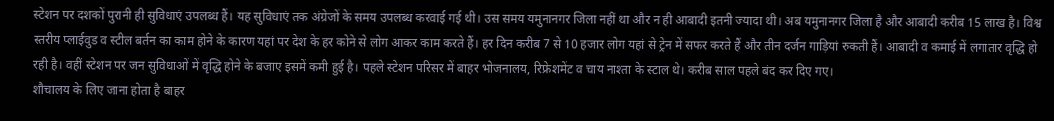स्टेशन पर दशकों पुरानी ही सुविधाएं उपलब्ध हैं। यह सुविधाएं तक अंग्रेजों के समय उपलब्ध करवाई गई थी। उस समय यमुनानगर जिला नहीं था और न ही आबादी इतनी ज्यादा थी। अब यमुनानगर जिला है और आबादी करीब 15 लाख है। विश्व स्तरीय प्लाईवुड व स्टील बर्तन का काम होने के कारण यहां पर देश के हर कोने से लोग आकर काम करते हैं। हर दिन करीब 7 से 10 हजार लोग यहां से ट्रेन में सफर करते हैं और तीन दर्जन गाड़ियां रुकती हैं। आबादी व कमाई में लगातार वृद्धि हो रही है। वहीं स्टेशन पर जन सुविधाओं में वृद्धि होने के बजाए इसमें कमी हुई है। पहले स्टेशन परिसर में बाहर भोजनालय, रिफ्रेशमेंट व चाय नाश्ता के स्टाल थे। करीब साल पहले बंद कर दिए गए।
शौचालय के लिए जाना होता है बाहर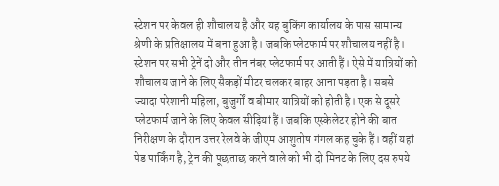स्टेशन पर केवल ही शौचालय है और यह बुकिंग कार्यालय के पास सामान्य श्रेणी के प्रतिक्षालय में बना हुआ है। जबकि प्लेटफार्म पर शौचालय नहीं है। स्टेशन पर सभी ट्रेनें दो और तीन नंबर प्लेटफार्म पर आती हैं। ऐसे में यात्रियों को शौचालय जाने के लिए सैकड़ों मीटर चलकर बाहर आना पड़ता है। सबसे ज्यादा परेशानी महिला, बुजुर्गों व बीमार यात्रियों को होती है। एक से दूसरे प्लेटफार्म जाने के लिए केवल सीढ़ियां हैं। जबकि एस्केलेटर होने की बात निरीक्षण के दौरान उत्तर रेलवे के जीएम आशुतोष गंगल कह चुके हैं। वहीं यहां पेड पार्किंग है, ट्रेन की पूछताछ करने वाले को भी दो मिनट के लिए दस रुपये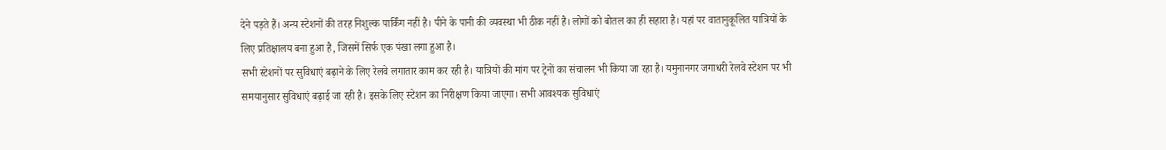देने पड़ते हैं। अन्य स्टेशनों की तरह निशुल्क पार्किंग नहीं है। पीने के पानी की व्यवस्था भी ठीक नहीं है। लोगों को बोतल का ही सहारा है। यहां पर वातानुकूलित यात्रियों के लिए प्रतिक्षालय बना हुआ है, जिसमें सिर्फ एक पंखा लगा हुआ है।
सभी स्टेशनों पर सुविधाएं बढ़ाने के लिए रेलवे लगातार काम कर रही है। यात्रियों की मांग पर ट्रेनों का संचालन भी किया जा रहा है। यमुनानगर जगाधरी रेलवे स्टेशन पर भी समयानुसार सुविधाएं बढ़ाई जा रही है। इसके लिए स्टेशन का निरीक्षण किया जाएगा। सभी आवश्यक सुविधाएं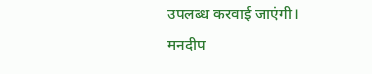उपलब्ध करवाई जाएंगी।
मनदीप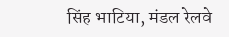सिंह भाटिया, मंडल रेलवे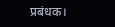प्रबंधक।